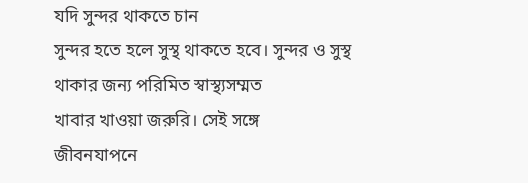যদি সুন্দর থাকতে চান
সুন্দর হতে হলে সুস্থ থাকতে হবে। সুন্দর ও সুস্থ থাকার জন্য পরিমিত স্বাস্থ্যসম্মত
খাবার খাওয়া জরুরি। সেই সঙ্গে
জীবনযাপনে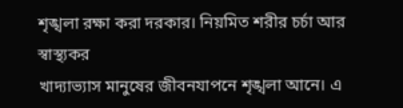শৃঙ্খলা রক্ষা করা দরকার। নিয়মিত শরীর চর্চা আর স্বাস্থ্যকর
খাদ্যাভ্যাস মানুষের জীবনযাপনে শৃঙ্খলা আনে। এ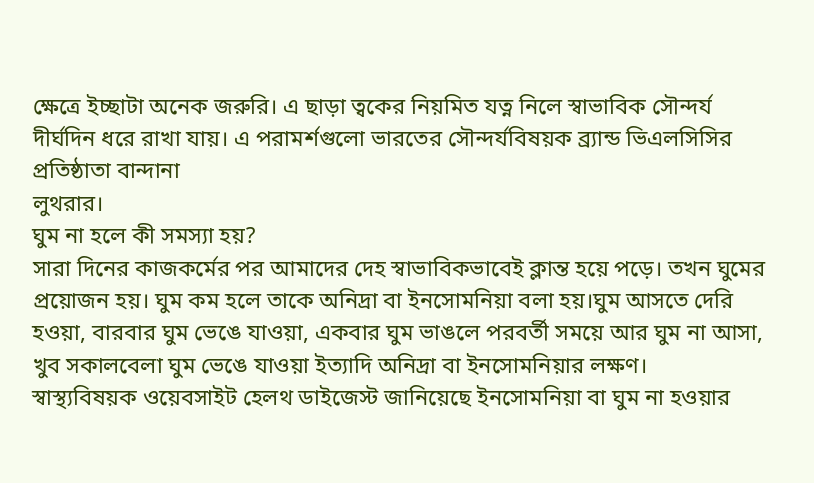ক্ষেত্রে ইচ্ছাটা অনেক জরুরি। এ ছাড়া ত্বকের নিয়মিত যত্ন নিলে স্বাভাবিক সৌন্দর্য দীর্ঘদিন ধরে রাখা যায়। এ পরামর্শগুলো ভারতের সৌন্দর্যবিষয়ক ব্র্যান্ড ভিএলসিসির প্রতিষ্ঠাতা বান্দানা
লুথরার।
ঘুম না হলে কী সমস্যা হয়?
সারা দিনের কাজকর্মের পর আমাদের দেহ স্বাভাবিকভাবেই ক্লান্ত হয়ে পড়ে। তখন ঘুমের প্রয়োজন হয়। ঘুম কম হলে তাকে অনিদ্রা বা ইনসোমনিয়া বলা হয়।ঘুম আসতে দেরি হওয়া, বারবার ঘুম ভেঙে যাওয়া, একবার ঘুম ভাঙলে পরবর্তী সময়ে আর ঘুম না আসা, খুব সকালবেলা ঘুম ভেঙে যাওয়া ইত্যাদি অনিদ্রা বা ইনসোমনিয়ার লক্ষণ।
স্বাস্থ্যবিষয়ক ওয়েবসাইট হেলথ ডাইজেস্ট জানিয়েছে ইনসোমনিয়া বা ঘুম না হওয়ার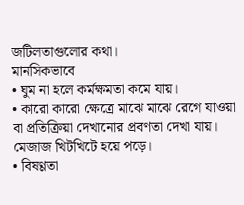জটিলতাগুলোর কথা।
মানসিকভাবে
• ঘুম না হলে কর্মক্ষমতা কমে যায়।
• কারো কারো ক্ষেত্রে মাঝে মাঝে রেগে যাওয়া বা প্রতিক্রিয়া দেখানোর প্রবণতা দেখা যায়। মেজাজ খিটখিটে হয়ে পড়ে।
• বিষণ্ণতা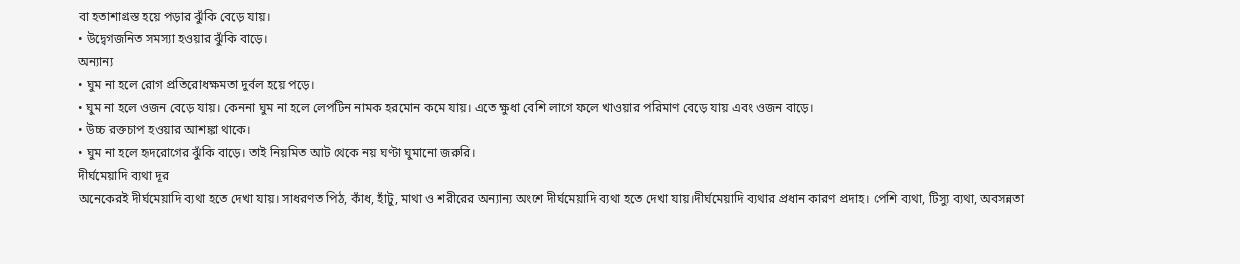বা হতাশাগ্রস্ত হয়ে পড়ার ঝুঁকি বেড়ে যায়।
• উদ্বেগজনিত সমস্যা হওয়ার ঝুঁকি বাড়ে।
অন্যান্য
• ঘুম না হলে রোগ প্রতিরোধক্ষমতা দুর্বল হয়ে পড়ে।
• ঘুম না হলে ওজন বেড়ে যায়। কেননা ঘুম না হলে লেপটিন নামক হরমোন কমে যায়। এতে ক্ষুধা বেশি লাগে ফলে খাওয়ার পরিমাণ বেড়ে যায় এবং ওজন বাড়ে।
• উচ্চ রক্তচাপ হওয়ার আশঙ্কা থাকে।
• ঘুম না হলে হৃদরোগের ঝুঁকি বাড়ে। তাই নিয়মিত আট থেকে নয় ঘণ্টা ঘুমানো জরুরি।
দীর্ঘমেয়াদি ব্যথা দূর
অনেকেরই দীর্ঘমেয়াদি ব্যথা হতে দেখা যায়। সাধরণত পিঠ, কাঁধ, হাঁটু, মাথা ও শরীরের অন্যান্য অংশে দীর্ঘমেয়াদি ব্যথা হতে দেখা যায়।দীর্ঘমেয়াদি ব্যথার প্রধান কারণ প্রদাহ। পেশি ব্যথা, টিস্যু ব্যথা, অবসন্নতা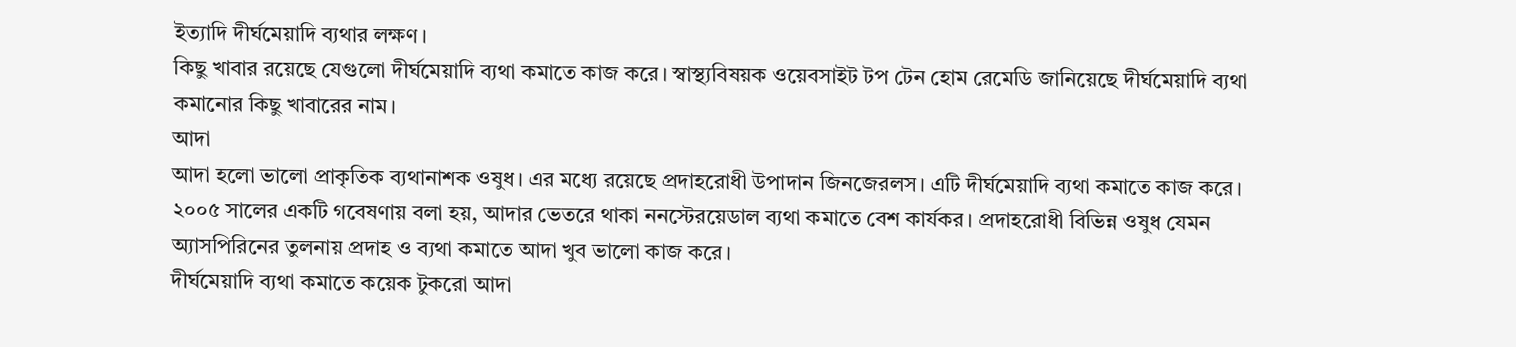ইত্যাদি দীর্ঘমেয়াদি ব্যথার লক্ষণ।
কিছু খাবার রয়েছে যেগুলো দীর্ঘমেয়াদি ব্যথা কমাতে কাজ করে। স্বাস্থ্যবিষয়ক ওয়েবসাইট টপ টেন হোম রেমেডি জানিয়েছে দীর্ঘমেয়াদি ব্যথা কমানোর কিছু খাবারের নাম।
আদা
আদা হলো ভালো প্রাকৃতিক ব্যথানাশক ওষুধ। এর মধ্যে রয়েছে প্রদাহরোধী উপাদান জিনজেরলস। এটি দীর্ঘমেয়াদি ব্যথা কমাতে কাজ করে। ২০০৫ সালের একটি গবেষণায় বলা হয়, আদার ভেতরে থাকা ননস্টেরয়েডাল ব্যথা কমাতে বেশ কার্যকর। প্রদাহরোধী বিভিন্ন ওষুধ যেমন অ্যাসপিরিনের তুলনায় প্রদাহ ও ব্যথা কমাতে আদা খুব ভালো কাজ করে।
দীর্ঘমেয়াদি ব্যথা কমাতে কয়েক টুকরো আদা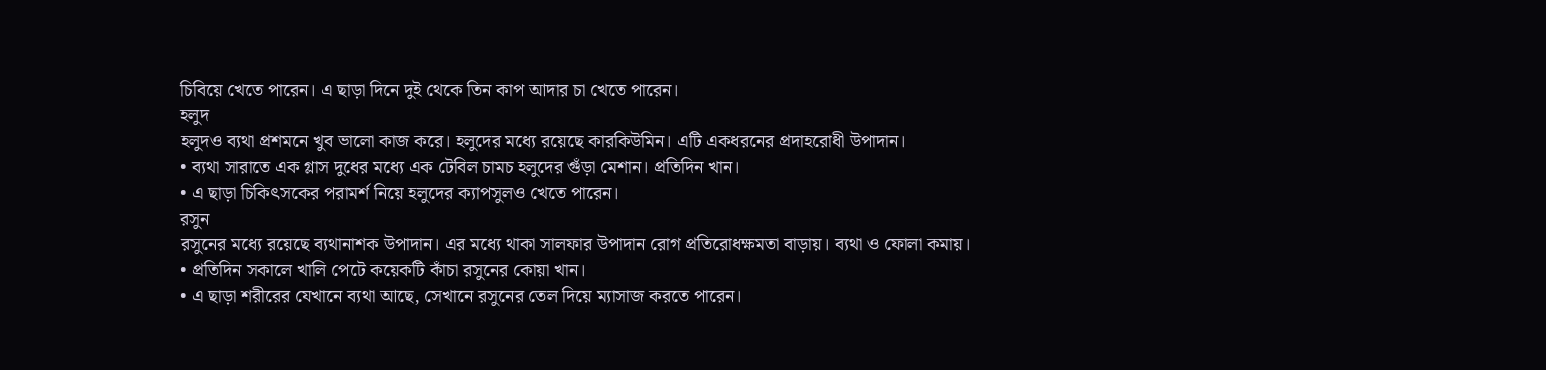চিবিয়ে খেতে পারেন। এ ছাড়া দিনে দুই থেকে তিন কাপ আদার চা খেতে পারেন।
হলুদ
হলুদও ব্যথা প্রশমনে খুব ভালো কাজ করে। হলুদের মধ্যে রয়েছে কারকিউমিন। এটি একধরনের প্রদাহরোধী উপাদান।
• ব্যথা সারাতে এক গ্লাস দুধের মধ্যে এক টেবিল চামচ হলুদের গুঁড়া মেশান। প্রতিদিন খান।
• এ ছাড়া চিকিৎসকের পরামর্শ নিয়ে হলুদের ক্যাপসুলও খেতে পারেন।
রসুন
রসুনের মধ্যে রয়েছে ব্যথানাশক উপাদান। এর মধ্যে থাকা সালফার উপাদান রোগ প্রতিরোধক্ষমতা বাড়ায়। ব্যথা ও ফোলা কমায়।
• প্রতিদিন সকালে খালি পেটে কয়েকটি কাঁচা রসুনের কোয়া খান।
• এ ছাড়া শরীরের যেখানে ব্যথা আছে, সেখানে রসুনের তেল দিয়ে ম্যাসাজ করতে পারেন।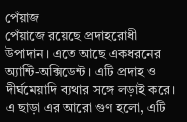পেঁয়াজ
পেঁয়াজে রয়েছে প্রদাহরোধী উপাদান। এতে আছে একধরনের অ্যান্টি-অক্সিডেন্ট। এটি প্রদাহ ও দীর্ঘমেয়াদি ব্যথার সঙ্গে লড়াই করে। এ ছাড়া এর আরো গুণ হলো, এটি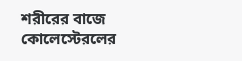শরীরের বাজে কোলেস্টেরলের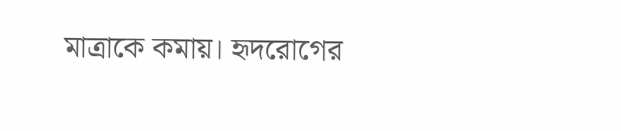মাত্রাকে কমায়। হৃদরোগের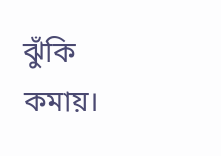ঝুঁকি কমায়।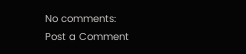No comments:
Post a Comment